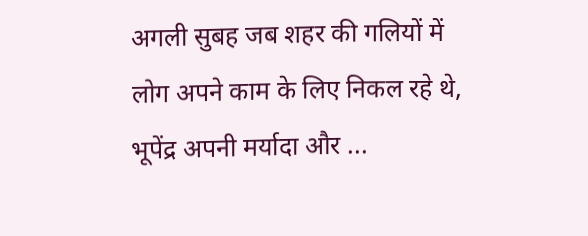अगली सुबह जब शहर की गलियों में लोग अपने काम के लिए निकल रहे थे, भूपेंद्र अपनी मर्यादा और ...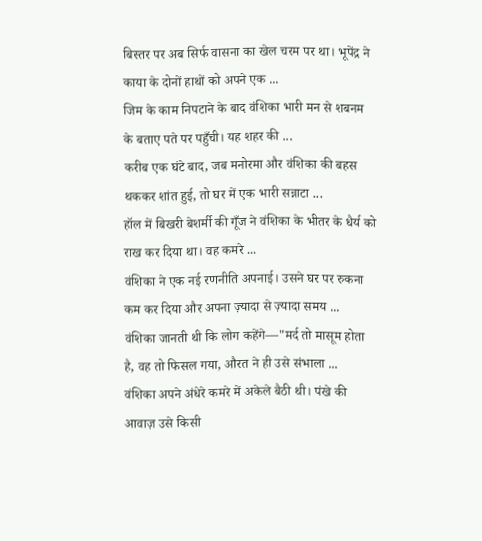बिस्तर पर अब सिर्फ वासना का खेल चरम पर था। भूपेंद्र ने काया के दोनों हाथों को अपने एक ...
जिम के काम निपटाने के बाद वंशिका भारी मन से शबनम के बताए पते पर पहुँची। यह शहर की ...
करीब एक घंटे बाद, जब मनोरमा और वंशिका की बहस थककर शांत हुई, तो घर में एक भारी सन्नाटा ...
हॉल में बिखरी बेशर्मी की गूँज ने वंशिका के भीतर के धैर्य को राख कर दिया था। वह कमरे ...
वंशिका ने एक नई रणनीति अपनाई। उसने घर पर रुकना कम कर दिया और अपना ज़्यादा से ज़्यादा समय ...
वंशिका जानती थी कि लोग कहेंगे—"मर्द तो मासूम होता है, वह तो फिसल गया, औरत ने ही उसे संभाला ...
वंशिका अपने अंधेरे कमरे में अकेले बैठी थी। पंखे की आवाज़ उसे किसी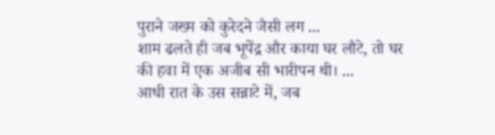पुराने जख्म को कुरेदने जैसी लग ...
शाम ढलते ही जब भूपेंद्र और काया घर लौटे, तो घर की हवा में एक अजीब सी भारीपन थी। ...
आधी रात के उस सन्नाटे में, जब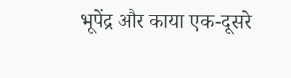भूपेंद्र और काया एक-दूसरे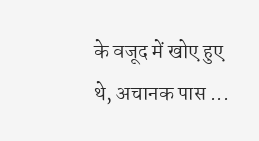के वजूद में खोए हुए थे, अचानक पास ...